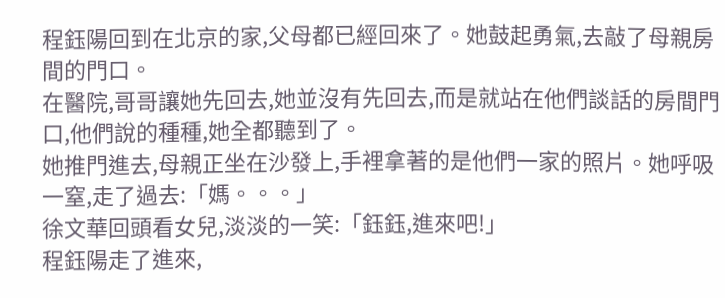程鈺陽回到在北京的家,父母都已經回來了。她鼓起勇氣,去敲了母親房間的門口。
在醫院,哥哥讓她先回去,她並沒有先回去,而是就站在他們談話的房間門口,他們說的種種,她全都聽到了。
她推門進去,母親正坐在沙發上,手裡拿著的是他們一家的照片。她呼吸一窒,走了過去:「媽。。。」
徐文華回頭看女兒,淡淡的一笑:「鈺鈺,進來吧!」
程鈺陽走了進來,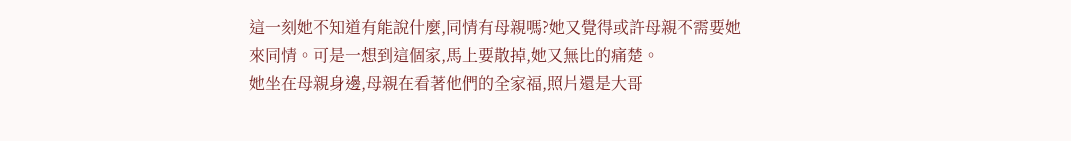這一刻她不知道有能說什麼,同情有母親嗎?她又覺得或許母親不需要她來同情。可是一想到這個家,馬上要散掉,她又無比的痛楚。
她坐在母親身邊,母親在看著他們的全家福,照片還是大哥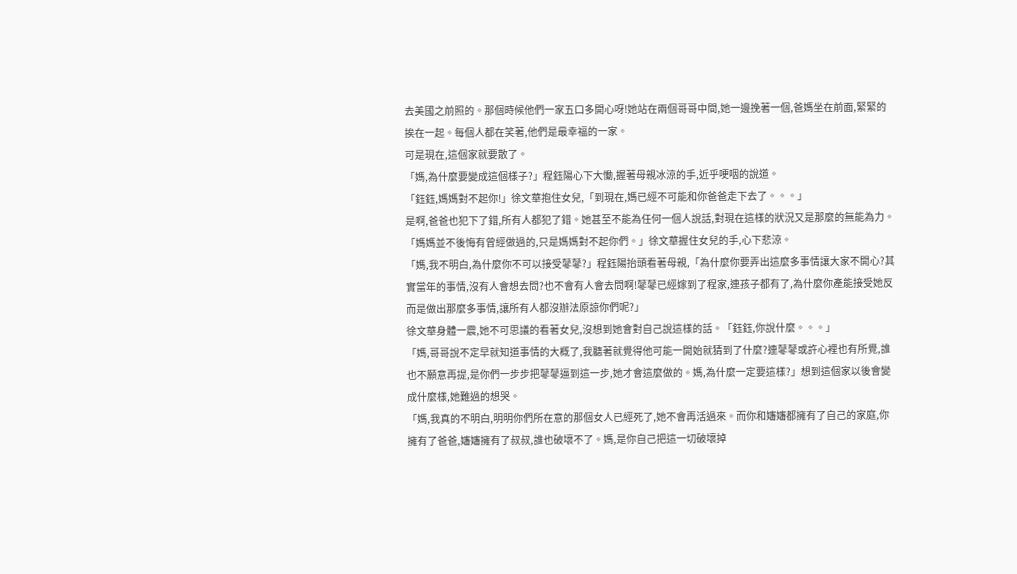去美國之前照的。那個時候他們一家五口多開心呀!她站在兩個哥哥中間,她一邊挽著一個,爸媽坐在前面,緊緊的挨在一起。每個人都在笑著,他們是最幸福的一家。
可是現在,這個家就要散了。
「媽,為什麼要變成這個樣子?」程鈺陽心下大慟,握著母親冰涼的手,近乎哽咽的說道。
「鈺鈺,媽媽對不起你!」徐文華抱住女兒,「到現在,媽已經不可能和你爸爸走下去了。。。」
是啊,爸爸也犯下了錯,所有人都犯了錯。她甚至不能為任何一個人說話,對現在這樣的狀況又是那麼的無能為力。
「媽媽並不後悔有曾經做過的,只是媽媽對不起你們。」徐文華握住女兒的手,心下悲涼。
「媽,我不明白,為什麼你不可以接受鼕鼕?」程鈺陽抬頭看著母親,「為什麼你要弄出這麼多事情讓大家不開心?其實當年的事情,沒有人會想去問?也不會有人會去問啊!鼕鼕已經嫁到了程家,連孩子都有了,為什麼你產能接受她反而是做出那麼多事情,讓所有人都沒辦法原諒你們呢?」
徐文華身體一震,她不可思議的看著女兒,沒想到她會對自己說這樣的話。「鈺鈺,你說什麼。。。」
「媽,哥哥說不定早就知道事情的大概了,我聽著就覺得他可能一開始就猜到了什麼?連鼕鼕或許心裡也有所覺,誰也不願意再提,是你們一步步把鼕鼕逼到這一步,她才會這麼做的。媽,為什麼一定要這樣?」想到這個家以後會變成什麼樣,她難過的想哭。
「媽,我真的不明白,明明你們所在意的那個女人已經死了,她不會再活過來。而你和嬸嬸都擁有了自己的家庭,你擁有了爸爸,嬸嬸擁有了叔叔,誰也破壞不了。媽,是你自己把這一切破壞掉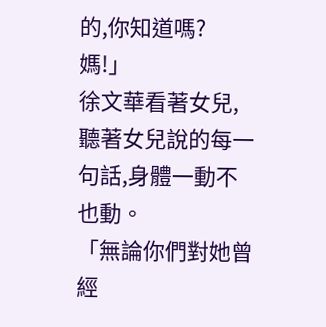的,你知道嗎?媽!」
徐文華看著女兒,聽著女兒說的每一句話,身體一動不也動。
「無論你們對她曾經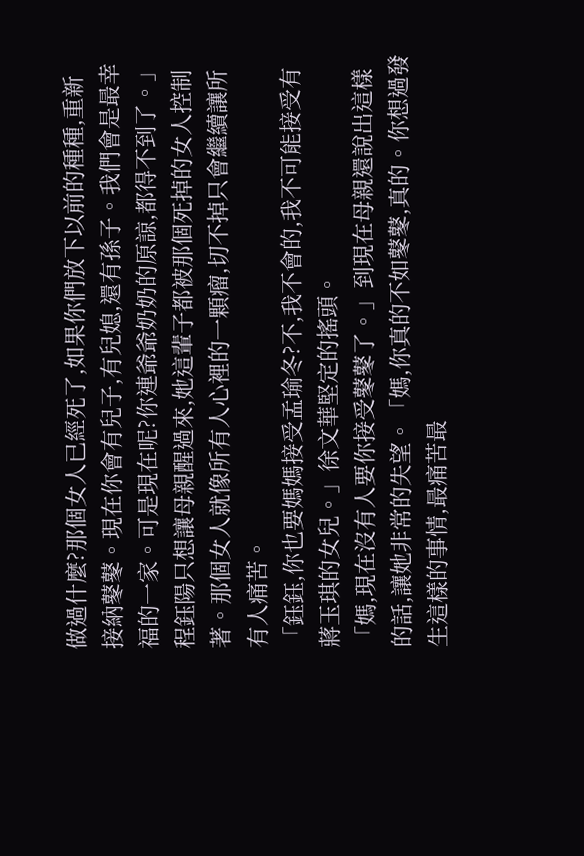做過什麼?那個女人已經死了,如果你們放下以前的種種,重新接納鼕鼕。現在你會有兒子,有兒媳,還有孫子。我們會是最幸福的一家。可是現在呢?你連爺爺奶奶的原諒,都得不到了。」程鈺陽只想讓母親醒過來,她這輩子都被那個死掉的女人控制著。那個女人就像所有人心裡的一顆瘤,切不掉只會繼續讓所有人痛苦。
「鈺鈺,你也要媽媽接受孟瑜冬?不,我不會的,我不可能接受有蔣玉琪的女兒。」徐文華堅定的搖頭。
「媽,現在沒有人要你接受鼕鼕了。」到現在母親還說出這樣的話,讓她非常的失望。「媽,你真的不如鼕鼕,真的。你想過發生這樣的事情,最痛苦最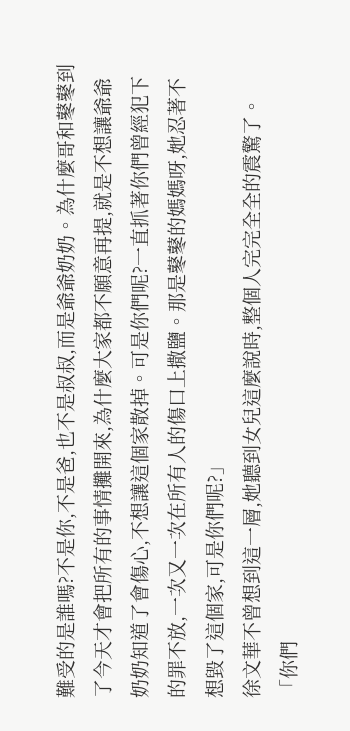難受的是誰嗎?不是你,不是爸,也不是叔叔,而是爺爺奶奶。為什麼哥和鼕鼕到了今天才會把所有的事情攤開來,為什麼大家都不願意再提,就是不想讓爺爺奶奶知道了會傷心,不想讓這個家散掉。可是你們呢?一直抓著你們曾經犯下的罪不放,一次又一次在所有人的傷口上撒鹽。那是鼕鼕的媽媽呀,她忍著不想毀了這個家,可是你們呢?」
徐文華不曾想到這一層,她聽到女兒這麼說時,整個人完完全全的震驚了。
「你們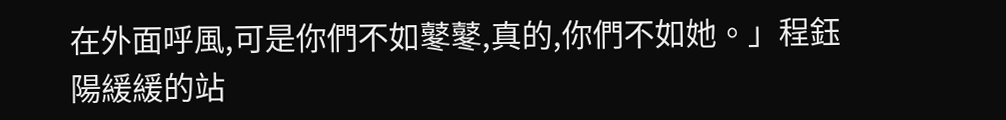在外面呼風,可是你們不如鼕鼕,真的,你們不如她。」程鈺陽緩緩的站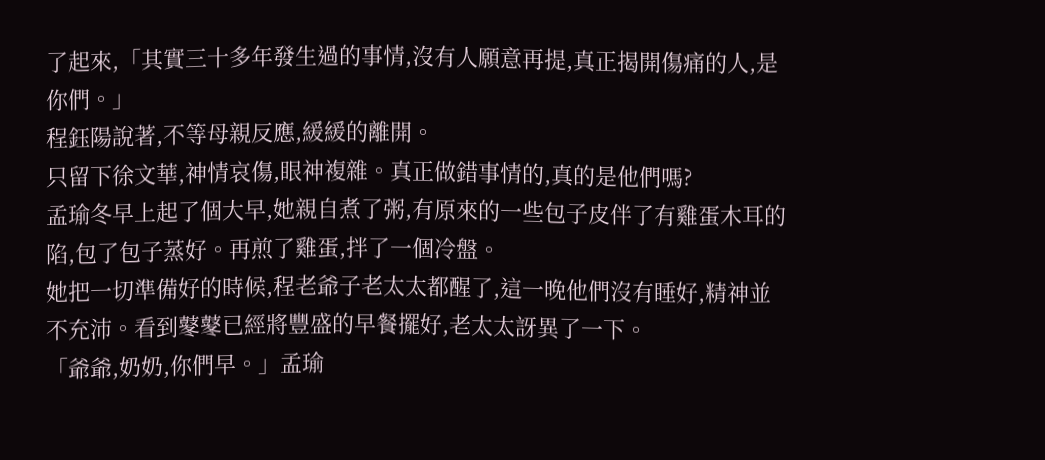了起來,「其實三十多年發生過的事情,沒有人願意再提,真正揭開傷痛的人,是你們。」
程鈺陽說著,不等母親反應,緩緩的離開。
只留下徐文華,神情哀傷,眼神複雜。真正做錯事情的,真的是他們嗎?
孟瑜冬早上起了個大早,她親自煮了粥,有原來的一些包子皮伴了有雞蛋木耳的陷,包了包子蒸好。再煎了雞蛋,拌了一個冷盤。
她把一切準備好的時候,程老爺子老太太都醒了,這一晚他們沒有睡好,精神並不充沛。看到鼕鼕已經將豐盛的早餐擺好,老太太訝異了一下。
「爺爺,奶奶,你們早。」孟瑜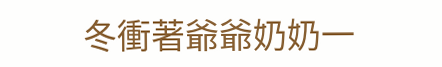冬衝著爺爺奶奶一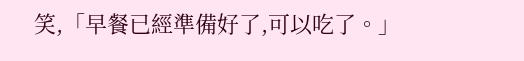笑,「早餐已經準備好了,可以吃了。」